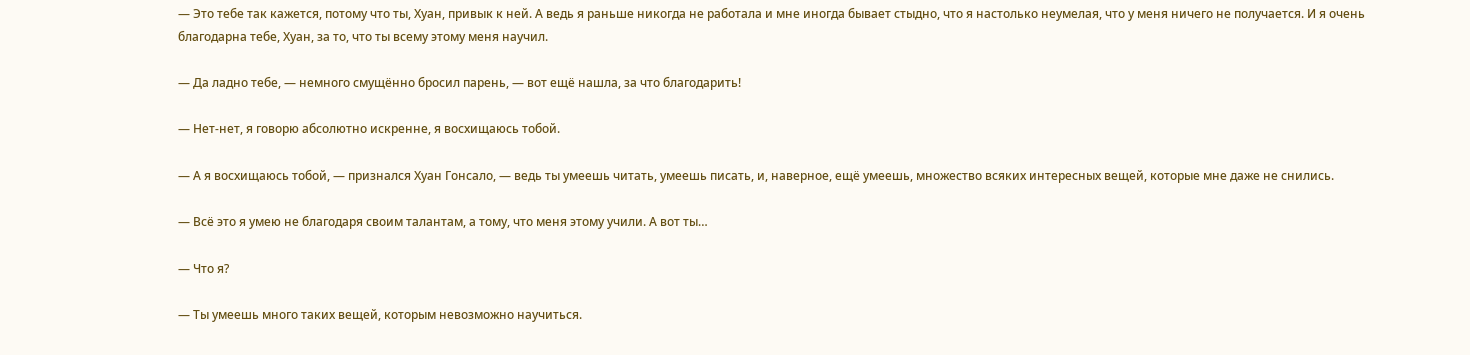— Это тебе так кажется, потому что ты, Хуан, привык к ней. А ведь я раньше никогда не работала и мне иногда бывает стыдно, что я настолько неумелая, что у меня ничего не получается. И я очень благодарна тебе, Хуан, за то, что ты всему этому меня научил.

— Да ладно тебе, — немного смущённо бросил парень, — вот ещё нашла, за что благодарить!

— Нет-нет, я говорю абсолютно искренне, я восхищаюсь тобой.

— А я восхищаюсь тобой, — признался Хуан Гонсало, — ведь ты умеешь читать, умеешь писать, и, наверное, ещё умеешь, множество всяких интересных вещей, которые мне даже не снились.

— Всё это я умею не благодаря своим талантам, а тому, что меня этому учили. А вот ты…

— Что я?

— Ты умеешь много таких вещей, которым невозможно научиться.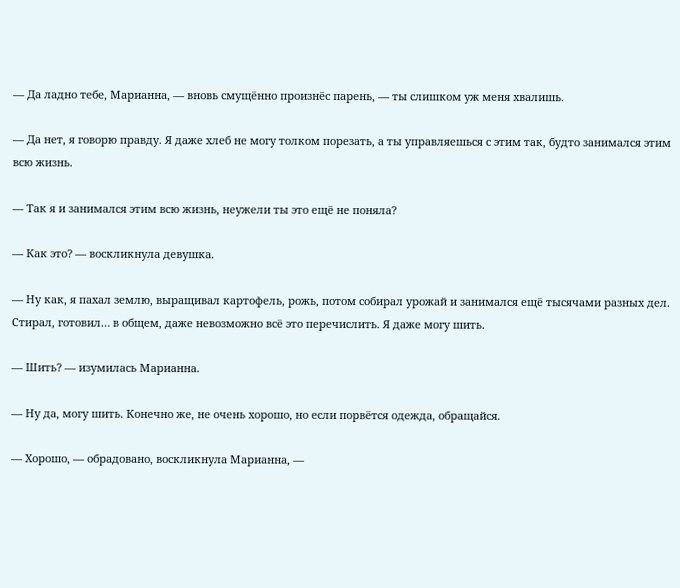— Да ладно тебе, Марианна, — вновь смущённо произнёс парень, — ты слишком уж меня хвалишь.

— Да нет, я говорю правду. Я даже хлеб не могу толком порезать, а ты управляешься с этим так, будто занимался этим всю жизнь.

— Так я и занимался этим всю жизнь, неужели ты это ещё не поняла?

— Как это? — воскликнула девушка.

— Ну как, я пахал землю, выращивал картофель, рожь, потом собирал урожай и занимался ещё тысячами разных дел. Стирал, готовил… в общем, даже невозможно всё это перечислить. Я даже могу шить.

— Шить? — изумилась Марианна.

— Ну да, могу шить. Конечно же, не очень хорошо, но если порвётся одежда, обращайся.

— Хорошо, — обрадовано, воскликнула Марианна, —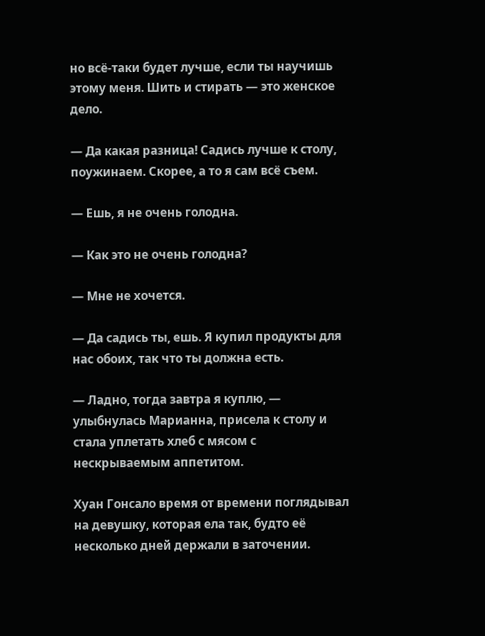но всё-таки будет лучше, если ты научишь этому меня. Шить и стирать — это женское дело.

— Да какая разница! Садись лучше к столу, поужинаем. Скорее, а то я сам всё съем.

— Ешь, я не очень голодна.

— Как это не очень голодна?

— Мне не хочется.

— Да садись ты, ешь. Я купил продукты для нас обоих, так что ты должна есть.

— Ладно, тогда завтра я куплю, — улыбнулась Марианна, присела к столу и стала уплетать хлеб с мясом с нескрываемым аппетитом.

Хуан Гонсало время от времени поглядывал на девушку, которая ела так, будто её несколько дней держали в заточении.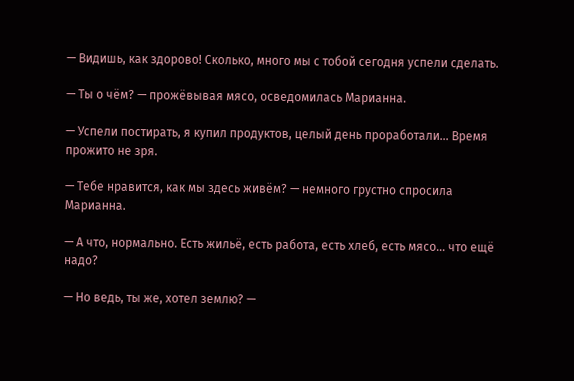— Видишь, как здорово! Сколько, много мы с тобой сегодня успели сделать.

— Ты о чём? — прожёвывая мясо, осведомилась Марианна.

— Успели постирать, я купил продуктов, целый день проработали… Время прожито не зря.

— Тебе нравится, как мы здесь живём? — немного грустно спросила Марианна.

— А что, нормально. Есть жильё, есть работа, есть хлеб, есть мясо… что ещё надо?

— Но ведь, ты же, хотел землю? —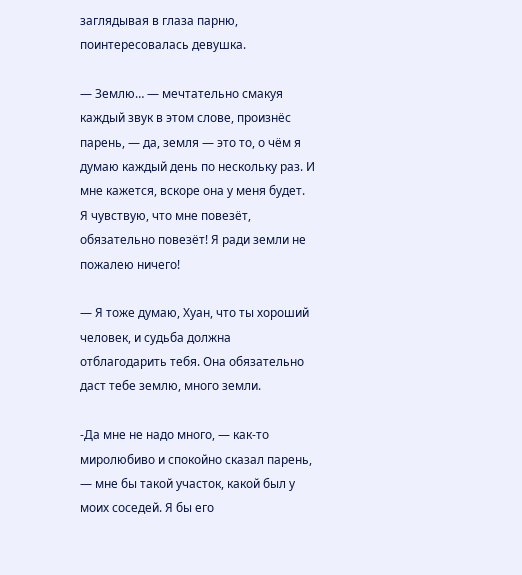заглядывая в глаза парню, поинтересовалась девушка.

— Землю… — мечтательно смакуя каждый звук в этом слове, произнёс парень, — да, земля — это то, о чём я думаю каждый день по нескольку раз. И мне кажется, вскоре она у меня будет. Я чувствую, что мне повезёт, обязательно повезёт! Я ради земли не пожалею ничего!

— Я тоже думаю, Хуан, что ты хороший человек, и судьба должна отблагодарить тебя. Она обязательно даст тебе землю, много земли.

-Да мне не надо много, — как-то миролюбиво и спокойно сказал парень, — мне бы такой участок, какой был у моих соседей. Я бы его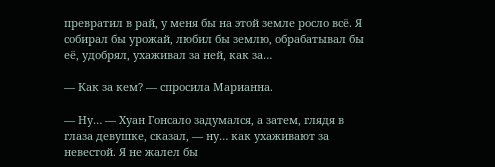превратил в рай, у меня бы на этой земле росло всё. Я собирал бы урожай, любил бы землю, обрабатывал бы её, удобрял, ухаживал за ней, как за…

— Как за кем? — спросила Марианна.

— Ну… — Хуан Гонсало задумался, а затем, глядя в глаза девушке, сказал, — ну… как ухаживают за невестой. Я не жалел бы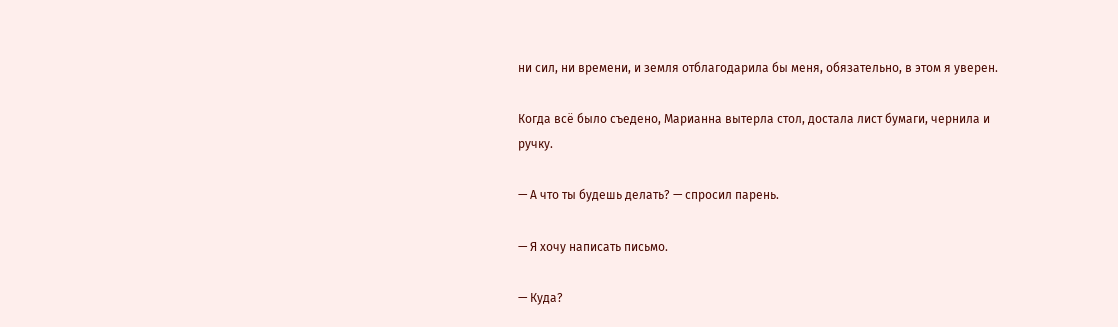ни сил, ни времени, и земля отблагодарила бы меня, обязательно, в этом я уверен.

Когда всё было съедено, Марианна вытерла стол, достала лист бумаги, чернила и ручку.

— А что ты будешь делать? — спросил парень.

— Я хочу написать письмо.

— Куда?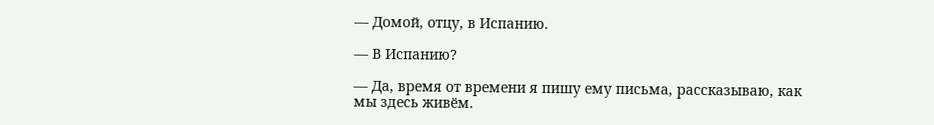— Домой, отцу, в Испанию.

— В Испанию?

— Да, время от времени я пишу ему письма, рассказываю, как мы здесь живём.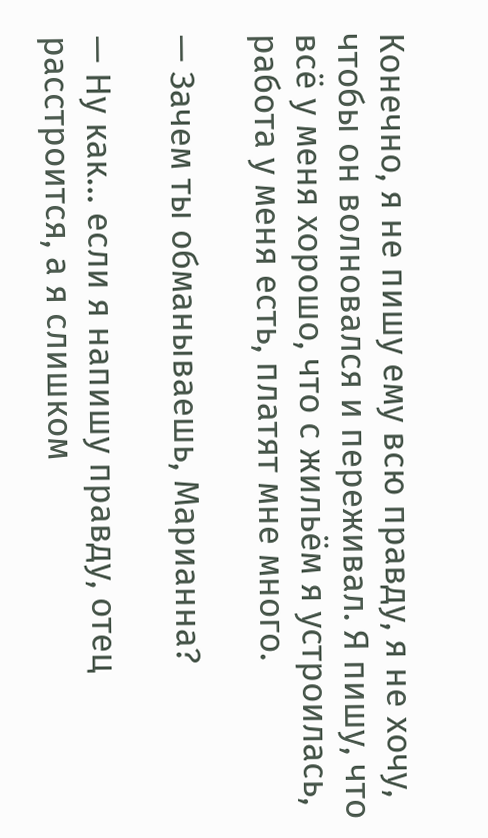Конечно, я не пишу ему всю правду, я не хочу, чтобы он волновался и переживал. Я пишу, что всё у меня хорошо, что с жильём я устроилась, работа у меня есть, платят мне много.

— Зачем ты обманываешь, Марианна?

— Ну как… если я напишу правду, отец расстроится, а я слишком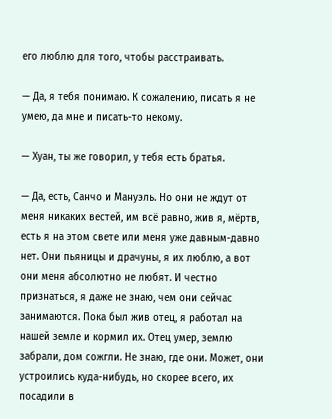его люблю для того, чтобы расстраивать.

— Да, я тебя понимаю. К сожалению, писать я не умею, да мне и писать-то некому.

— Хуан, ты же говорил, у тебя есть братья.

— Да, есть, Санчо и Мануэль. Но они не ждут от меня никаких вестей, им всё равно, жив я, мёртв, есть я на этом свете или меня уже давным-давно нет. Они пьяницы и драчуны, я их люблю, а вот они меня абсолютно не любят. И честно признаться, я даже не знаю, чем они сейчас занимаются. Пока был жив отец, я работал на нашей земле и кормил их. Отец умер, землю забрали, дом сожгли. Не знаю, где они. Может, они устроились куда-нибудь, но скорее всего, их посадили в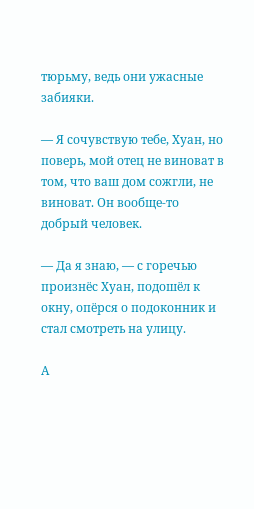тюрьму, ведь они ужасные забияки.

— Я сочувствую тебе, Хуан, но поверь, мой отец не виноват в том, что ваш дом сожгли, не виноват. Он вообще-то добрый человек.

— Да я знаю, — с горечью произнёс Хуан, подошёл к окну, опёрся о подоконник и стал смотреть на улицу.

А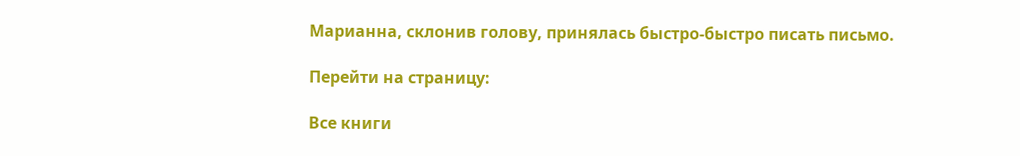Марианна, склонив голову, принялась быстро-быстро писать письмо.

Перейти на страницу:

Все книги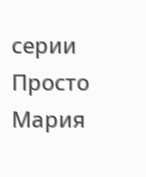серии Просто Мария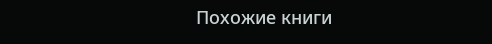Похожие книги